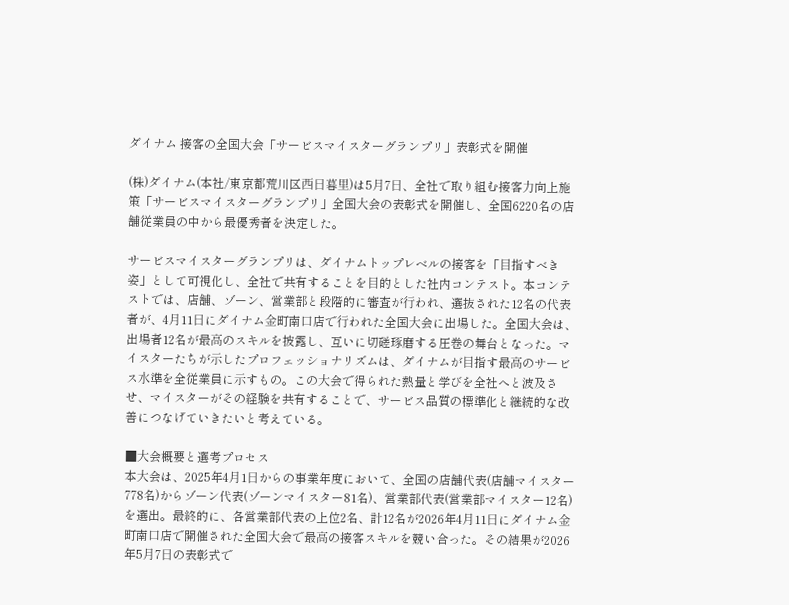ダイナム 接客の全国⼤会「サービスマイスターグランプリ」表彰式を開催

(株)ダイナム(本社/東京都荒川区⻄⽇暮⾥)は5⽉7⽇、全社で取り組む接客⼒向上施策「サービスマイスターグランプリ」全国⼤会の表彰式を開催し、全国6220名の店舗従業員の中から最優秀者を決定した。

サービスマイスターグランプリは、ダイナムトップレベルの接客を「⽬指すべき姿」として可視化し、全社で共有することを⽬的とした社内コンテスト。本コンテストでは、店舗、ゾーン、営業部と段階的に審査が⾏われ、選抜された12名の代表者が、4⽉11⽇にダイナム⾦町南⼝店で⾏われた全国⼤会に出場した。全国⼤会は、出場者12名が最⾼のスキルを披露し、互いに切磋琢磨する圧巻の舞台となった。マイスターたちが⽰したプロフェッショナリズムは、ダイナムが⽬指す最⾼のサービス⽔準を全従業員に⽰すもの。この⼤会で得られた熱量と学びを全社へと波及させ、マイスターがその経験を共有することで、サービス品質の標準化と継続的な改善につなげていきたいと考えている。

■⼤会概要と選考プロセス
本⼤会は、2025年4⽉1⽇からの事業年度において、全国の店舗代表(店舗マイスター778名)からゾーン代表(ゾーンマイスター81名)、営業部代表(営業部マイスター12名)を選出。最終的に、各営業部代表の上位2名、計12名が2026年4⽉11⽇にダイナム⾦町南⼝店で開催された全国⼤会で最⾼の接客スキルを競い合った。その結果が2026年5⽉7⽇の表彰式で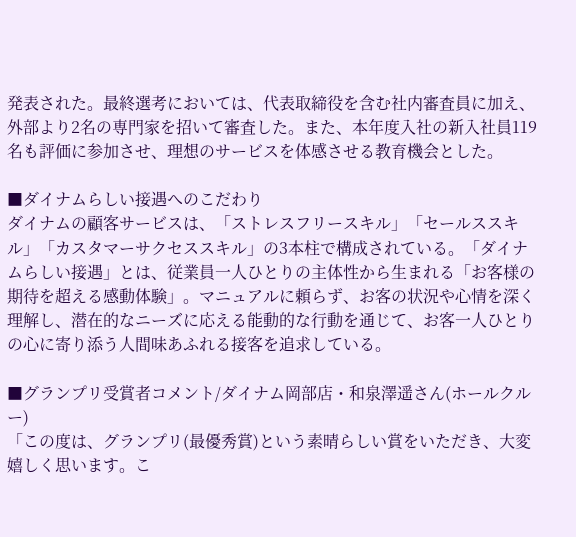発表された。最終選考においては、代表取締役を含む社内審査員に加え、外部より2名の専⾨家を招いて審査した。また、本年度⼊社の新⼊社員119名も評価に参加させ、理想のサービスを体感させる教育機会とした。

■ダイナムらしい接遇へのこだわり
ダイナムの顧客サービスは、「ストレスフリースキル」「セールススキル」「カスタマーサクセススキル」の3本柱で構成されている。「ダイナムらしい接遇」とは、従業員⼀⼈ひとりの主体性から⽣まれる「お客様の期待を超える感動体験」。マニュアルに頼らず、お客の状況や⼼情を深く理解し、潜在的なニーズに応える能動的な⾏動を通じて、お客⼀⼈ひとりの⼼に寄り添う⼈間味あふれる接客を追求している。

■グランプリ受賞者コメント/ダイナム岡部店・和泉澤遥さん(ホールクルー)
「この度は、グランプリ(最優秀賞)という素晴らしい賞をいただき、⼤変嬉しく思います。こ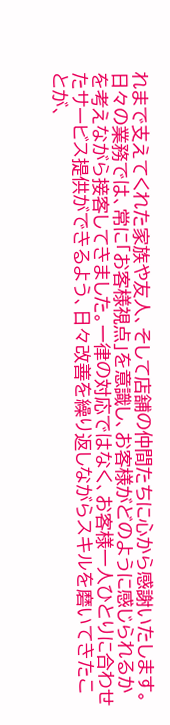れまで⽀えてくれた家族や友⼈、そして店舗の仲間たちに⼼から感謝いたします。⽇々の業務では、常に「お客様視点」を意識し、お客様がどのように感じられるかを考えながら接客してきました。⼀律の対応ではなく、お客様⼀⼈ひとりに合わせたサービス提供ができるよう、⽇々改善を繰り返しながらスキルを磨いてきたことが、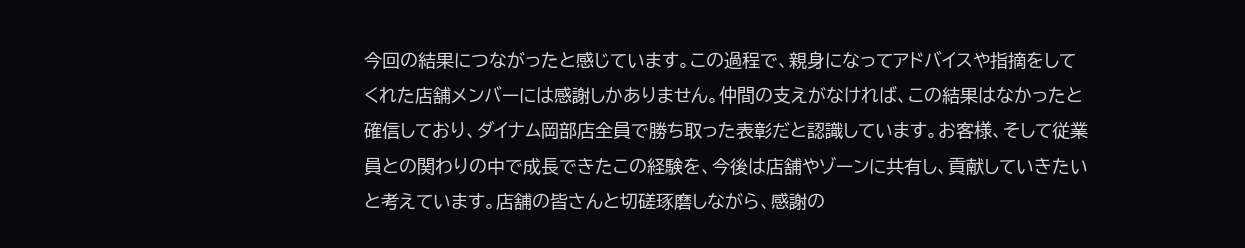今回の結果につながったと感じています。この過程で、親⾝になってアドバイスや指摘をしてくれた店舗メンバーには感謝しかありません。仲間の⽀えがなければ、この結果はなかったと確信しており、ダイナム岡部店全員で勝ち取った表彰だと認識しています。お客様、そして従業員との関わりの中で成⻑できたこの経験を、今後は店舗やゾーンに共有し、貢献していきたいと考えています。店舗の皆さんと切磋琢磨しながら、感謝の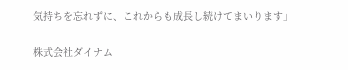気持ちを忘れずに、これからも成⻑し続けてまいります」

株式会社ダイナム